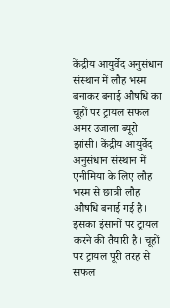केंद्रीय आयुर्वेद अनुसंधान संस्थान में लौह भस्म बनाकर बनाई औषधि का चूहों पर ट्रायल सफल
अमर उजाला ब्यूरो
झांसी। केंद्रीय आयुर्वेद अनुसंधान संस्थान में एनीमिया के लिए लौह भस्म से छात्री लौह औषधि बनाई गई है। इसका इंसानों पर ट्रायल करने की तैयारी है। चूहों पर ट्रायल पूरी तरह से सफल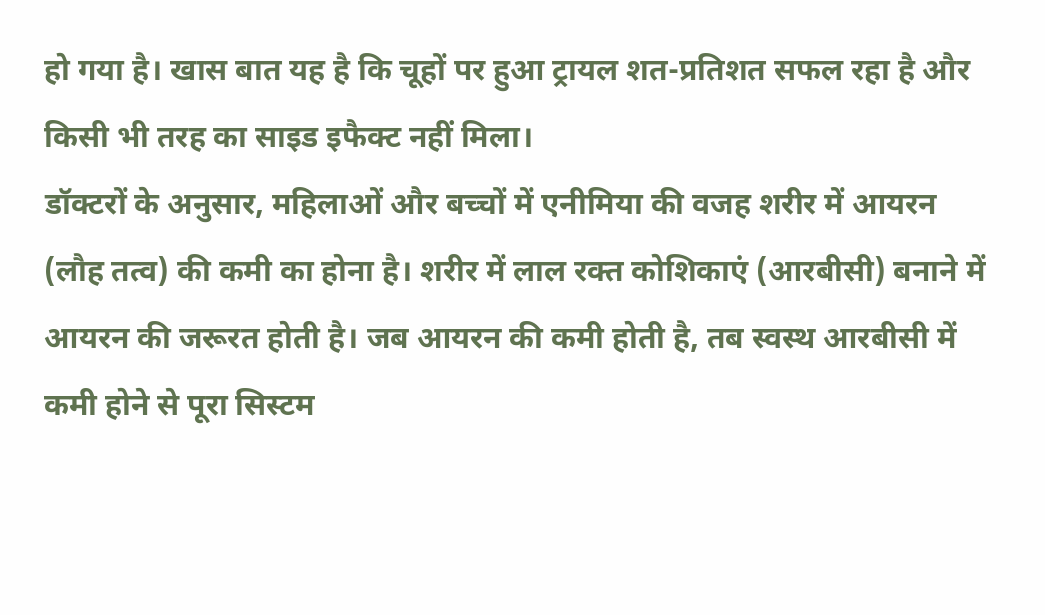हो गया है। खास बात यह है कि चूहों पर हुआ ट्रायल शत-प्रतिशत सफल रहा है और किसी भी तरह का साइड इफैक्ट नहीं मिला।
डॉक्टरों के अनुसार, महिलाओं और बच्चों में एनीमिया की वजह शरीर में आयरन (लौह तत्व) की कमी का होना है। शरीर में लाल रक्त कोशिकाएं (आरबीसी) बनाने में आयरन की जरूरत होती है। जब आयरन की कमी होती है, तब स्वस्थ आरबीसी में कमी होने से पूरा सिस्टम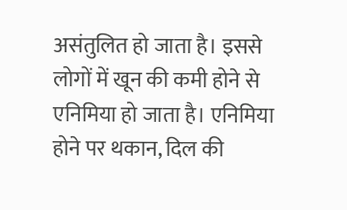असंतुलित हो जाता है। इससे लोगों में खून की कमी होने से एनिमिया हो जाता है। एनिमिया होने पर थकान, दिल की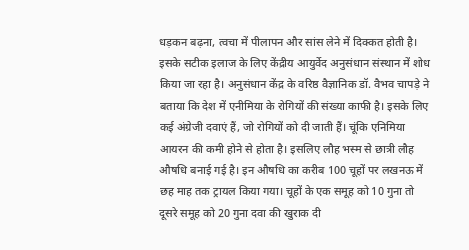धड़कन बढ़ना, त्वचा में पीलापन और सांस लेने में दिक्कत होती है।
इसके सटीक इलाज के लिए केंद्रीय आयुर्वेद अनुसंधान संस्थान में शोध किया जा रहा है। अनुसंधान केंद्र के वरिष्ठ वैज्ञानिक डॉ. वैभव चापड़े ने बताया कि देश में एनीमिया के रोगियों की संख्या काफी है। इसके लिए कई अंग्रेजी दवाएं हैं, जो रोगियों को दी जाती हैं। चूंकि एनिमिया आयरन की कमी होने से होता है। इसलिए लौह भस्म से छात्री लौह औषधि बनाई गई है। इन औषधि का करीब 100 चूहों पर लखनऊ में छह माह तक ट्रायल किया गया। चूहों के एक समूह को 10 गुना तो दूसरे समूह को 20 गुना दवा की खुराक दी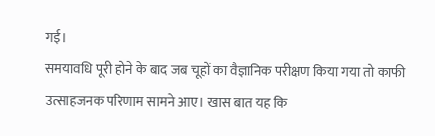गई।
समयावधि पूरी होने के बाद जब चूहों का वैज्ञानिक परीक्षण किया गया तो काफी उत्साहजनक परिणाम सामने आए। खास बात यह कि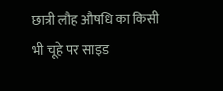छात्री लौह औषधि का किसी भी चूहे पर साइड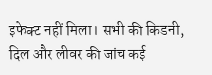इफेक्ट नहीं मिला। सभी की किडनी, दिल और लीवर की जांच कई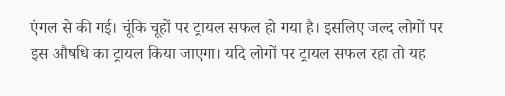एंगल से की गई। चूंकि चूहों पर ट्रायल सफल हो गया है। इसलिए जल्द लोगों पर इस औषधि का ट्रायल किया जाएगा। यदि लोगों पर ट्रायल सफल रहा तो यह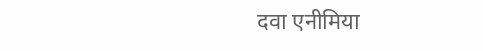दवा एनीमिया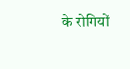के रोगियों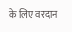के लिए वरदान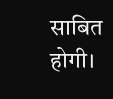साबित होगी।